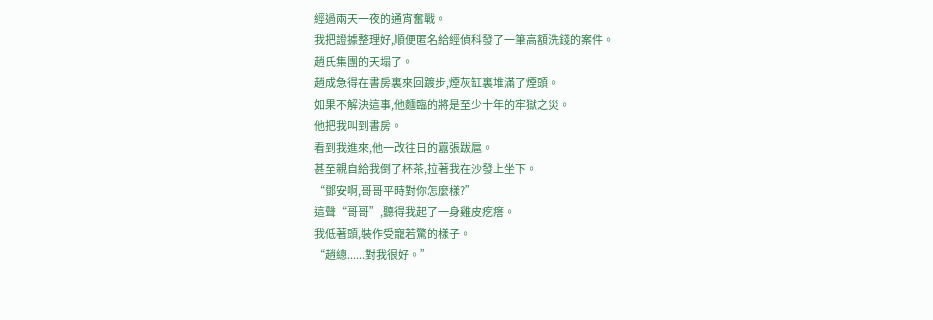經過兩天一夜的通宵奮戰。
我把證據整理好,順便匿名給經偵科發了一筆高額洗錢的案件。
趙氏集團的天塌了。
趙成急得在書房裏來回踱步,煙灰缸裏堆滿了煙頭。
如果不解決這事,他麵臨的將是至少十年的牢獄之災。
他把我叫到書房。
看到我進來,他一改往日的囂張跋扈。
甚至親自給我倒了杯茶,拉著我在沙發上坐下。
“鄧安啊,哥哥平時對你怎麼樣?”
這聲“哥哥”,聽得我起了一身雞皮疙瘩。
我低著頭,裝作受寵若驚的樣子。
“趙總......對我很好。”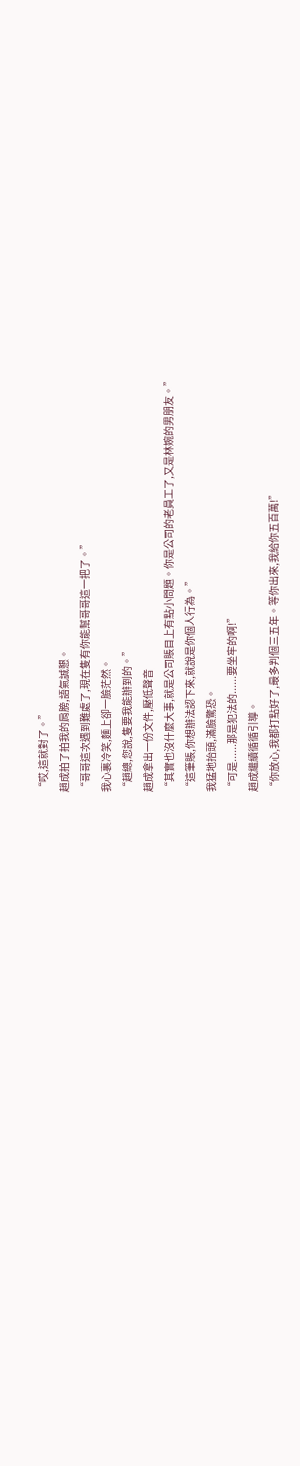“哎,這就對了。”
趙成拍了拍我的肩膀,語氣誠懇。
“哥哥這次遇到難處了,現在隻有你能幫哥哥這一把了。”
我心裏冷笑,麵上卻一臉茫然。
“趙總,您說,隻要我能辦到的。”
趙成拿出一份文件,壓低聲音
“其實也沒什麼大事,就是公司賬目上有點小問題。你是公司的老員工了,又是林婉的男朋友。”
“這筆賬,你想辦法認下來,就說是你個人行為。”
我猛地抬頭,滿臉驚恐。
“可是......那是犯法的......要坐牢的啊!”
趙成繼續循循引導。
“你放心,我都打點好了,最多判個三五年。等你出來,我給你五百萬!”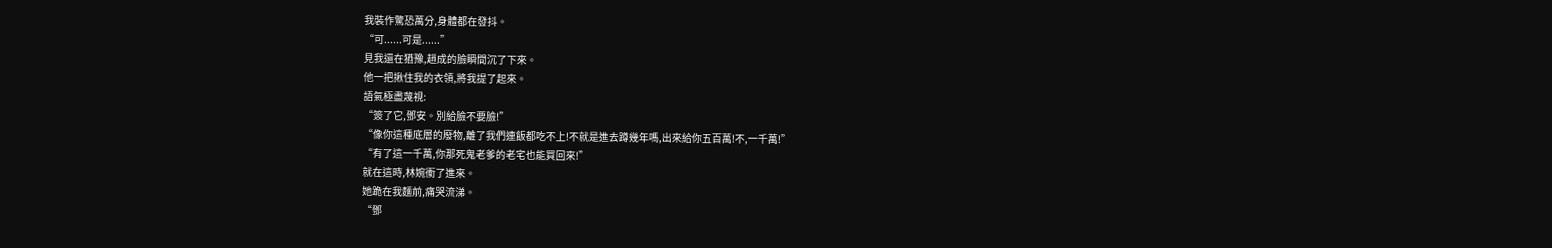我裝作驚恐萬分,身體都在發抖。
“可......可是......”
見我還在猶豫,趙成的臉瞬間沉了下來。
他一把揪住我的衣領,將我提了起來。
語氣極盡蔑視:
“簽了它,鄧安。別給臉不要臉!”
“像你這種底層的廢物,離了我們連飯都吃不上!不就是進去蹲幾年嗎,出來給你五百萬!不,一千萬!”
“有了這一千萬,你那死鬼老爹的老宅也能買回來!”
就在這時,林婉衝了進來。
她跪在我麵前,痛哭流涕。
“鄧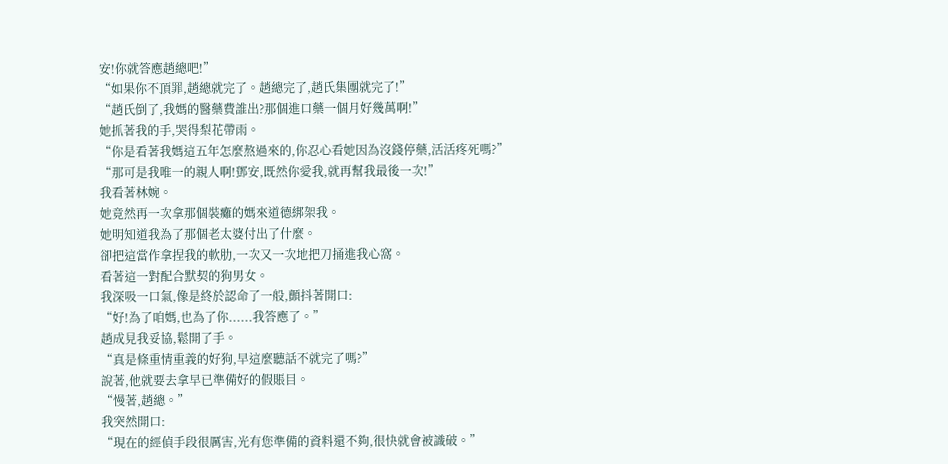安!你就答應趙總吧!”
“如果你不頂罪,趙總就完了。趙總完了,趙氏集團就完了!”
“趙氏倒了,我媽的醫藥費誰出?那個進口藥一個月好幾萬啊!”
她抓著我的手,哭得梨花帶雨。
“你是看著我媽這五年怎麼熬過來的,你忍心看她因為沒錢停藥,活活疼死嗎?”
“那可是我唯一的親人啊!鄧安,既然你愛我,就再幫我最後一次!”
我看著林婉。
她竟然再一次拿那個裝癱的媽來道德綁架我。
她明知道我為了那個老太婆付出了什麼。
卻把這當作拿捏我的軟肋,一次又一次地把刀捅進我心窩。
看著這一對配合默契的狗男女。
我深吸一口氣,像是終於認命了一般,顫抖著開口:
“好!為了咱媽,也為了你......我答應了。”
趙成見我妥協,鬆開了手。
“真是條重情重義的好狗,早這麼聽話不就完了嗎?”
說著,他就要去拿早已準備好的假賬目。
“慢著,趙總。”
我突然開口:
“現在的經偵手段很厲害,光有您準備的資料還不夠,很快就會被識破。”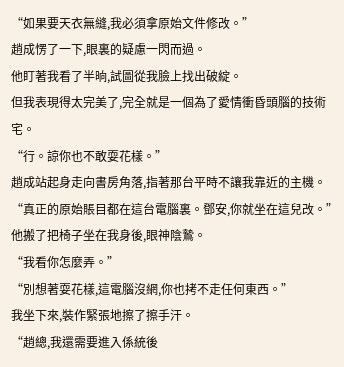“如果要天衣無縫,我必須拿原始文件修改。”
趙成愣了一下,眼裏的疑慮一閃而過。
他盯著我看了半晌,試圖從我臉上找出破綻。
但我表現得太完美了,完全就是一個為了愛情衝昏頭腦的技術宅。
“行。諒你也不敢耍花樣。”
趙成站起身走向書房角落,指著那台平時不讓我靠近的主機。
“真正的原始賬目都在這台電腦裏。鄧安,你就坐在這兒改。”
他搬了把椅子坐在我身後,眼神陰鷙。
“我看你怎麼弄。”
“別想著耍花樣,這電腦沒網,你也拷不走任何東西。”
我坐下來,裝作緊張地擦了擦手汗。
“趙總,我還需要進入係統後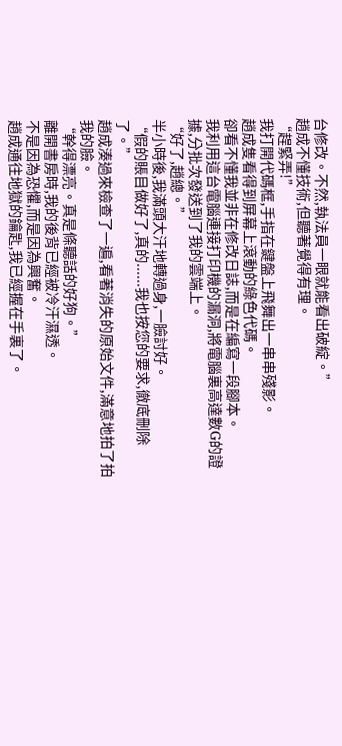台修改。不然,執法員一眼就能看出破綻。”
趙成不懂技術,但聽著覺得有理。
“趕緊弄!”
我打開代碼框,手指在鍵盤上飛舞出一串串殘影。
趙成隻看得到屏幕上滾動的綠色代碼。
卻看不懂我並非在修改日誌,而是在編寫一段腳本。
我利用這台電腦連接打印機的漏洞,將電腦裏高達數G的證據,分批次發送到了我的雲端上。
“好了,趙總。”
半小時後,我滿頭大汗地轉過身,一臉討好。
“假的賬目做好了,真的......我也按您的要求,徹底刪除了。”
趙成湊過來檢查了一遍,看著消失的原始文件,滿意地拍了拍我的臉。
“幹得漂亮。真是條聽話的好狗。”
離開書房時,我的後背已經被冷汗濕透。
不是因為恐懼,而是因為興奮。
趙成通往地獄的鑰匙,我已經握在手裏了。